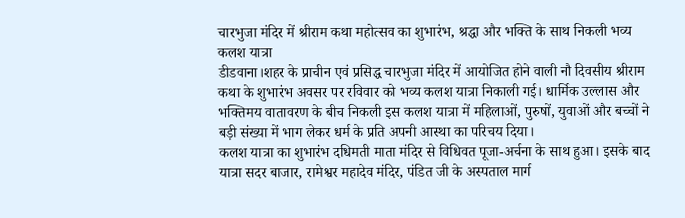चारभुजा मंदिर में श्रीराम कथा महोत्सव का शुभारंभ, श्रद्धा और भक्ति के साथ निकली भव्य कलश यात्रा
डीडवाना।शहर के प्राचीन एवं प्रसिद्ध चारभुजा मंदिर में आयोजित होने वाली नौ दिवसीय श्रीराम कथा के शुभारंभ अवसर पर रविवार को भव्य कलश यात्रा निकाली गई। धार्मिक उल्लास और भक्तिमय वातावरण के बीच निकली इस कलश यात्रा में महिलाओं, पुरुषों, युवाओं और बच्चों ने बड़ी संख्या में भाग लेकर धर्म के प्रति अपनी आस्था का परिचय दिया।
कलश यात्रा का शुभारंभ दधिमती माता मंदिर से विधिवत पूजा-अर्चना के साथ हुआ। इसके बाद यात्रा सदर बाजार, रामेश्वर महादेव मंदिर, पंडित जी के अस्पताल मार्ग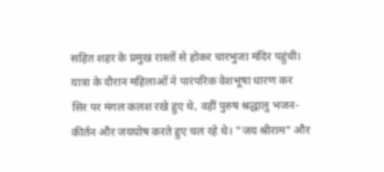सहित शहर के प्रमुख रास्तों से होकर चारभुजा मंदिर पहुंची। यात्रा के दौरान महिलाओं ने पारंपरिक वेशभूषा धारण कर सिर पर मंगल कलश रखे हुए थे, वहीं पुरुष श्रद्धालु भजन-कीर्तन और जयघोष करते हुए चल रहे थे। "जय श्रीराम" और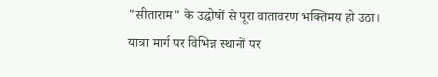"सीताराम" के उद्घोषों से पूरा वातावरण भक्तिमय हो उठा।
यात्रा मार्ग पर विभिन्न स्थानों पर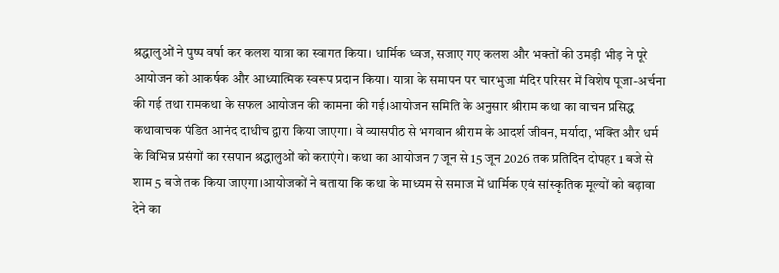श्रद्धालुओं ने पुष्प वर्षा कर कलश यात्रा का स्वागत किया। धार्मिक ध्वज, सजाए गए कलश और भक्तों की उमड़ी भीड़ ने पूरे आयोजन को आकर्षक और आध्यात्मिक स्वरूप प्रदान किया। यात्रा के समापन पर चारभुजा मंदिर परिसर में विशेष पूजा-अर्चना की गई तथा रामकथा के सफल आयोजन की कामना की गई।आयोजन समिति के अनुसार श्रीराम कथा का वाचन प्रसिद्ध कथावाचक पंडित आनंद दाधीच द्वारा किया जाएगा। वे व्यासपीठ से भगवान श्रीराम के आदर्श जीवन, मर्यादा, भक्ति और धर्म के विभिन्न प्रसंगों का रसपान श्रद्धालुओं को कराएंगे। कथा का आयोजन 7 जून से 15 जून 2026 तक प्रतिदिन दोपहर 1 बजे से शाम 5 बजे तक किया जाएगा।आयोजकों ने बताया कि कथा के माध्यम से समाज में धार्मिक एवं सांस्कृतिक मूल्यों को बढ़ावा देने का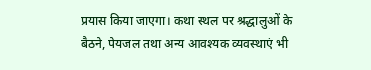प्रयास किया जाएगा। कथा स्थल पर श्रद्धालुओं के बैठने, पेयजल तथा अन्य आवश्यक व्यवस्थाएं भी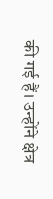की गई हैं। उन्होंने क्षेत्र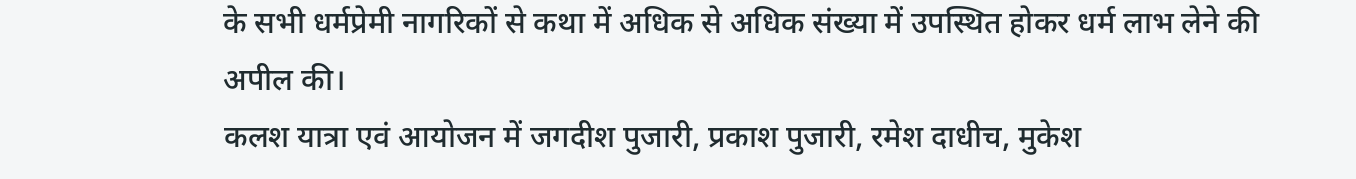के सभी धर्मप्रेमी नागरिकों से कथा में अधिक से अधिक संख्या में उपस्थित होकर धर्म लाभ लेने की अपील की।
कलश यात्रा एवं आयोजन में जगदीश पुजारी, प्रकाश पुजारी, रमेश दाधीच, मुकेश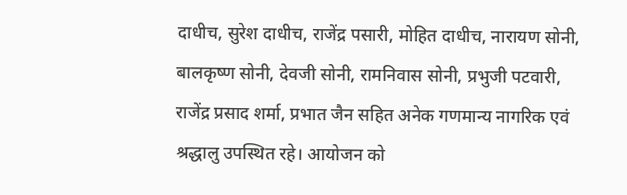दाधीच, सुरेश दाधीच, राजेंद्र पसारी, मोहित दाधीच, नारायण सोनी, बालकृष्ण सोनी, देवजी सोनी, रामनिवास सोनी, प्रभुजी पटवारी, राजेंद्र प्रसाद शर्मा, प्रभात जैन सहित अनेक गणमान्य नागरिक एवं श्रद्धालु उपस्थित रहे। आयोजन को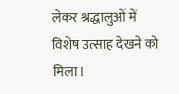लेकर श्रद्धालुओं में विशेष उत्साह देखने को मिला।